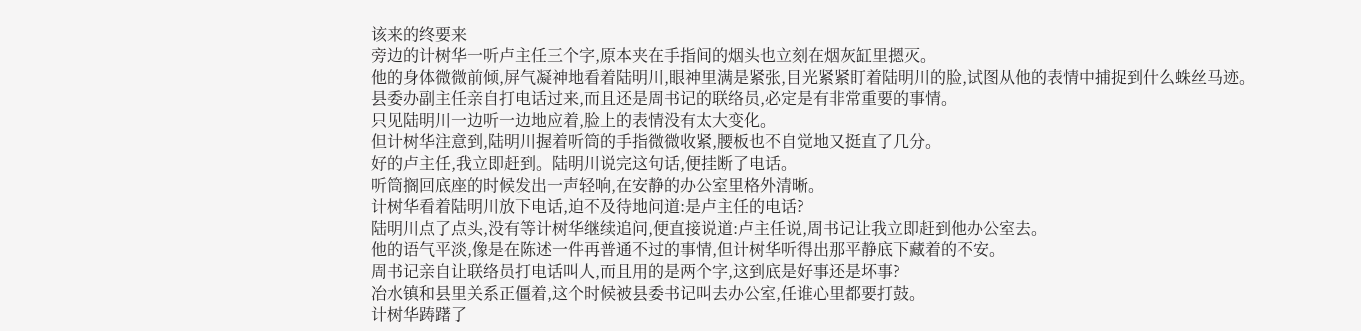该来的终要来
旁边的计树华一听卢主任三个字,原本夹在手指间的烟头也立刻在烟灰缸里摁灭。
他的身体微微前倾,屏气凝神地看着陆明川,眼神里满是紧张,目光紧紧盯着陆明川的脸,试图从他的表情中捕捉到什么蛛丝马迹。
县委办副主任亲自打电话过来,而且还是周书记的联络员,必定是有非常重要的事情。
只见陆明川一边听一边地应着,脸上的表情没有太大变化。
但计树华注意到,陆明川握着听筒的手指微微收紧,腰板也不自觉地又挺直了几分。
好的卢主任,我立即赶到。陆明川说完这句话,便挂断了电话。
听筒搁回底座的时候发出一声轻响,在安静的办公室里格外清晰。
计树华看着陆明川放下电话,迫不及待地问道:是卢主任的电话?
陆明川点了点头,没有等计树华继续追问,便直接说道:卢主任说,周书记让我立即赶到他办公室去。
他的语气平淡,像是在陈述一件再普通不过的事情,但计树华听得出那平静底下藏着的不安。
周书记亲自让联络员打电话叫人,而且用的是两个字,这到底是好事还是坏事?
冶水镇和县里关系正僵着,这个时候被县委书记叫去办公室,任谁心里都要打鼓。
计树华踌躇了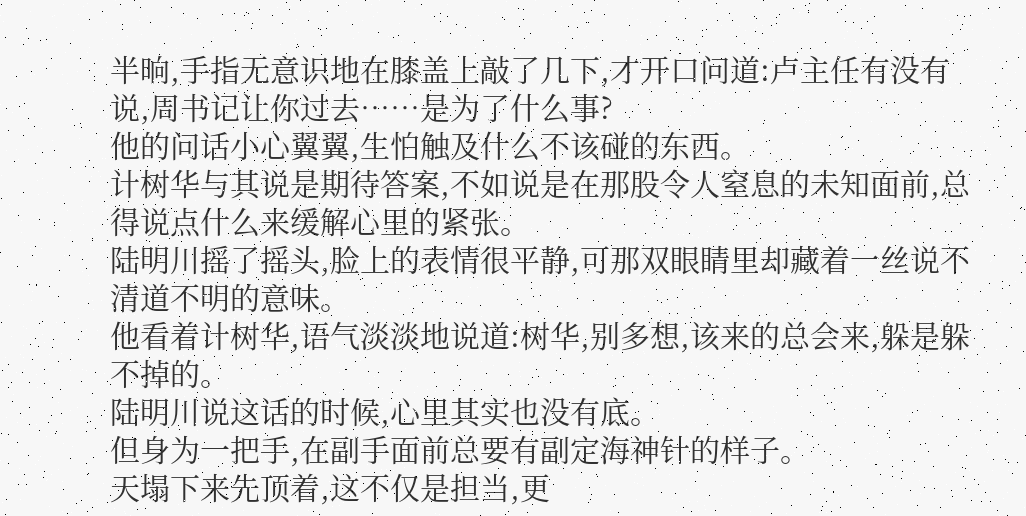半晌,手指无意识地在膝盖上敲了几下,才开口问道:卢主任有没有说,周书记让你过去……是为了什么事?
他的问话小心翼翼,生怕触及什么不该碰的东西。
计树华与其说是期待答案,不如说是在那股令人窒息的未知面前,总得说点什么来缓解心里的紧张。
陆明川摇了摇头,脸上的表情很平静,可那双眼睛里却藏着一丝说不清道不明的意味。
他看着计树华,语气淡淡地说道:树华,别多想,该来的总会来,躲是躲不掉的。
陆明川说这话的时候,心里其实也没有底。
但身为一把手,在副手面前总要有副定海神针的样子。
天塌下来先顶着,这不仅是担当,更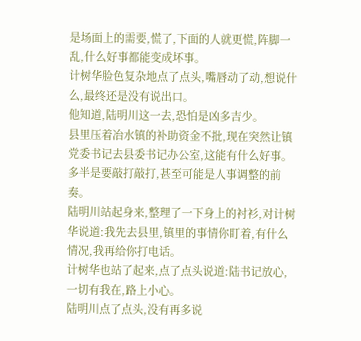是场面上的需要,慌了,下面的人就更慌,阵脚一乱,什么好事都能变成坏事。
计树华脸色复杂地点了点头,嘴唇动了动,想说什么,最终还是没有说出口。
他知道,陆明川这一去,恐怕是凶多吉少。
县里压着冶水镇的补助资金不批,现在突然让镇党委书记去县委书记办公室,这能有什么好事。
多半是要敲打敲打,甚至可能是人事调整的前奏。
陆明川站起身来,整理了一下身上的衬衫,对计树华说道:我先去县里,镇里的事情你盯着,有什么情况,我再给你打电话。
计树华也站了起来,点了点头说道:陆书记放心,一切有我在,路上小心。
陆明川点了点头,没有再多说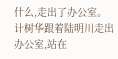什么,走出了办公室。
计树华跟着陆明川走出办公室,站在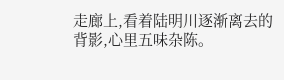走廊上,看着陆明川逐渐离去的背影,心里五味杂陈。